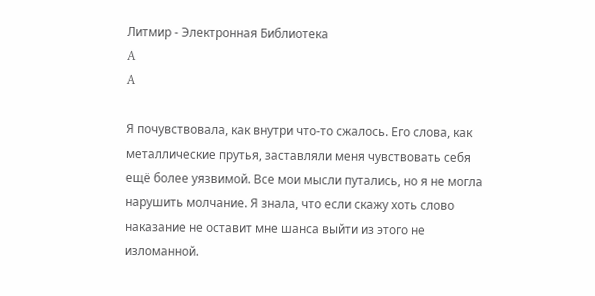Литмир - Электронная Библиотека
A
A

Я почувствовала, как внутри что-то сжалось. Его слова, как металлические прутья, заставляли меня чувствовать себя ещё более уязвимой. Все мои мысли путались, но я не могла нарушить молчание. Я знала, что если скажу хоть слово наказание не оставит мне шанса выйти из этого не изломанной.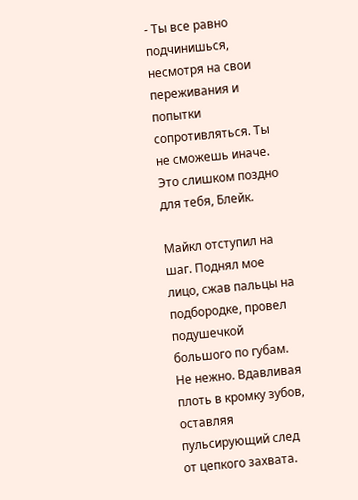- Ты все равно подчинишься, несмотря на свои переживания и попытки сопротивляться. Ты не сможешь иначе. Это слишком поздно для тебя, Блейк.

Майкл отступил на шаг. Поднял мое лицо, сжав пальцы на подбородке, провел подушечкой большого по губам. Не нежно. Вдавливая плоть в кромку зубов, оставляя пульсирующий след от цепкого захвата.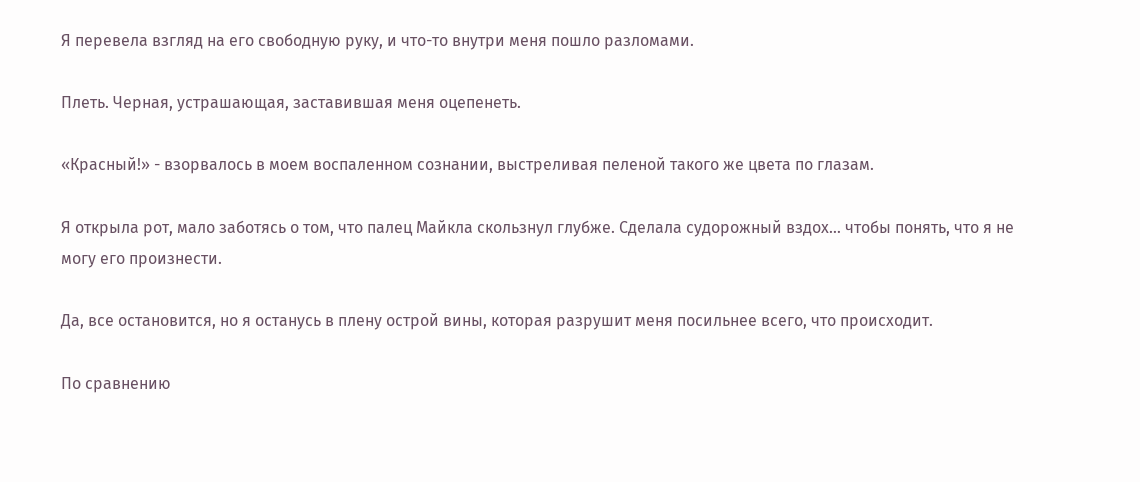Я перевела взгляд на его свободную руку, и что-то внутри меня пошло разломами.

Плеть. Черная, устрашающая, заставившая меня оцепенеть.

«Красный!» - взорвалось в моем воспаленном сознании, выстреливая пеленой такого же цвета по глазам.

Я открыла рот, мало заботясь о том, что палец Майкла скользнул глубже. Сделала судорожный вздох… чтобы понять, что я не могу его произнести.

Да, все остановится, но я останусь в плену острой вины, которая разрушит меня посильнее всего, что происходит.

По сравнению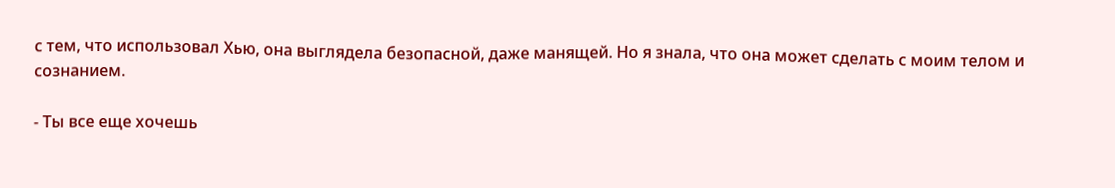с тем, что использовал Хью, она выглядела безопасной, даже манящей. Но я знала, что она может сделать с моим телом и сознанием.

- Ты все еще хочешь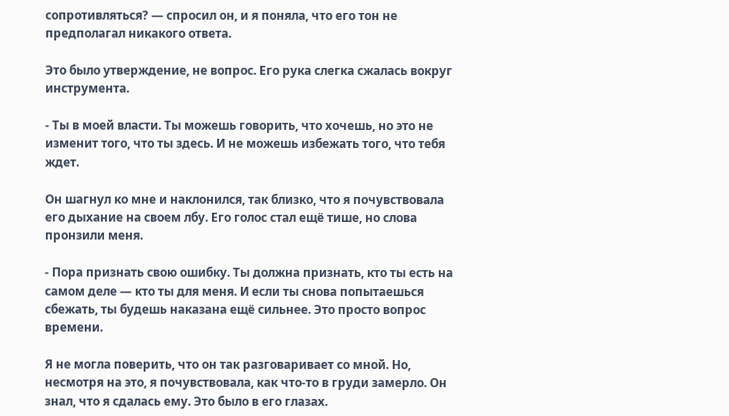сопротивляться? — спросил он, и я поняла, что его тон не предполагал никакого ответа.

Это было утверждение, не вопрос. Его рука слегка сжалась вокруг инструмента.

- Ты в моей власти. Ты можешь говорить, что хочешь, но это не изменит того, что ты здесь. И не можешь избежать того, что тебя ждет.

Он шагнул ко мне и наклонился, так близко, что я почувствовала его дыхание на своем лбу. Его голос стал ещё тише, но слова пронзили меня.

- Пора признать свою ошибку. Ты должна признать, кто ты есть на самом деле — кто ты для меня. И если ты снова попытаешься сбежать, ты будешь наказана ещё сильнее. Это просто вопрос времени.

Я не могла поверить, что он так разговаривает со мной. Но, несмотря на это, я почувствовала, как что-то в груди замерло. Он знал, что я сдалась ему. Это было в его глазах.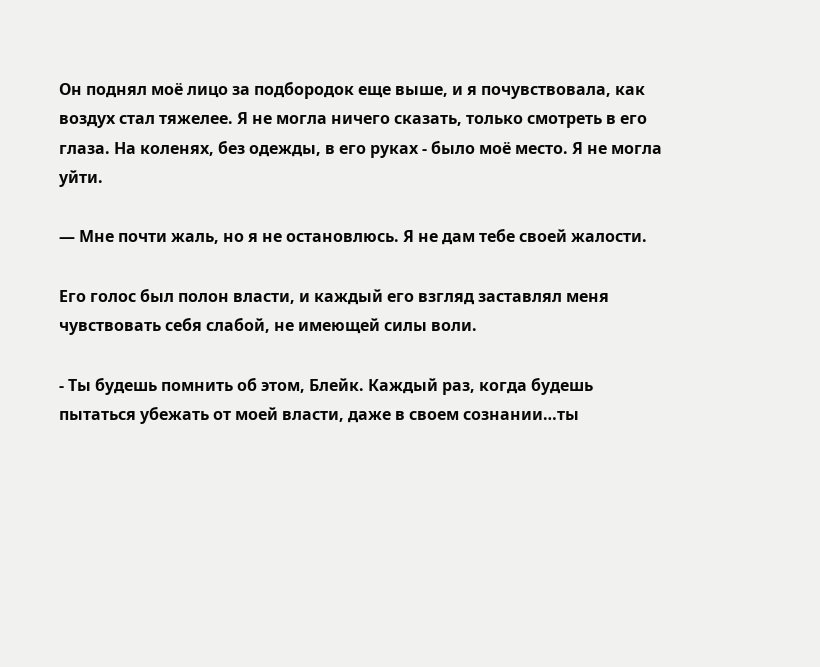Он поднял моё лицо за подбородок еще выше, и я почувствовала, как воздух стал тяжелее. Я не могла ничего сказать, только смотреть в его глаза. На коленях, без одежды, в его руках - было моё место. Я не могла уйти.

— Мне почти жаль, но я не остановлюсь. Я не дам тебе своей жалости.

Его голос был полон власти, и каждый его взгляд заставлял меня чувствовать себя слабой, не имеющей силы воли.

- Ты будешь помнить об этом, Блейк. Каждый раз, когда будешь пытаться убежать от моей власти, даже в своем сознании…ты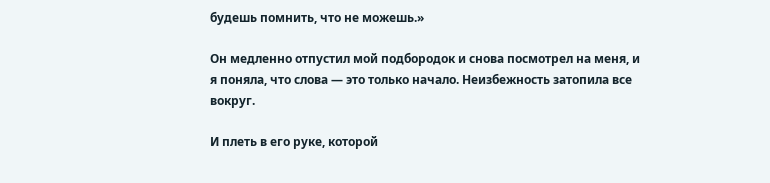будешь помнить, что не можешь.»

Он медленно отпустил мой подбородок и снова посмотрел на меня, и я поняла, что слова — это только начало. Неизбежность затопила все вокруг.

И плеть в его руке, которой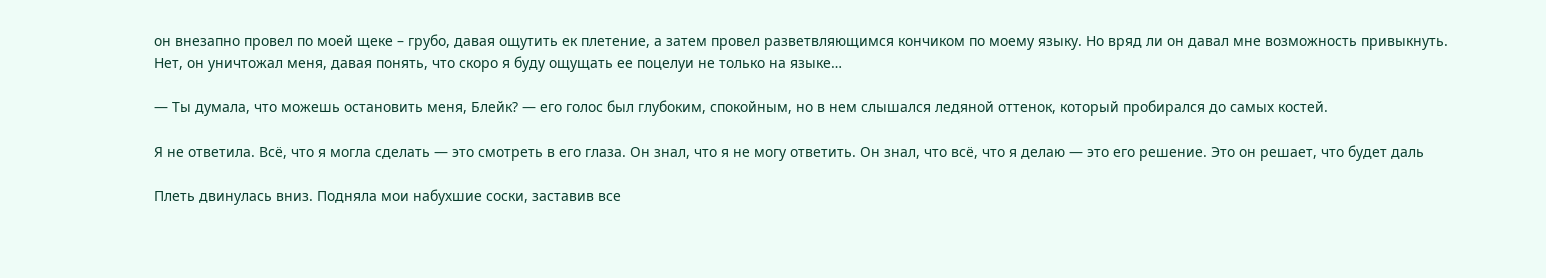он внезапно провел по моей щеке – грубо, давая ощутить ек плетение, а затем провел разветвляющимся кончиком по моему языку. Но вряд ли он давал мне возможность привыкнуть. Нет, он уничтожал меня, давая понять, что скоро я буду ощущать ее поцелуи не только на языке…

— Ты думала, что можешь остановить меня, Блейк? — его голос был глубоким, спокойным, но в нем слышался ледяной оттенок, который пробирался до самых костей.

Я не ответила. Всё, что я могла сделать — это смотреть в его глаза. Он знал, что я не могу ответить. Он знал, что всё, что я делаю — это его решение. Это он решает, что будет даль

Плеть двинулась вниз. Подняла мои набухшие соски, заставив все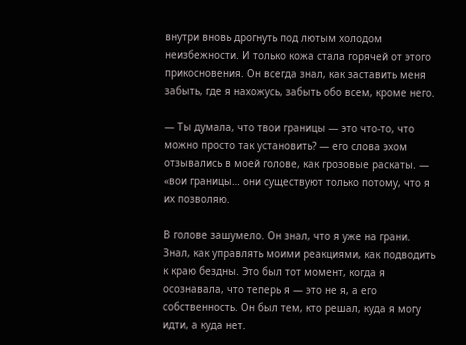внутри вновь дрогнуть под лютым холодом неизбежности. И только кожа стала горячей от этого прикосновения. Он всегда знал, как заставить меня забыть, где я нахожусь, забыть обо всем, кроме него.

— Ты думала, что твои границы — это что-то, что можно просто так установить? — его слова эхом отзывались в моей голове, как грозовые раскаты. — «вои границы… они существуют только потому, что я их позволяю.

В голове зашумело. Он знал, что я уже на грани. Знал, как управлять моими реакциями, как подводить к краю бездны. Это был тот момент, когда я осознавала, что теперь я — это не я, а его собственность. Он был тем, кто решал, куда я могу идти, а куда нет.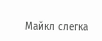Майкл слегка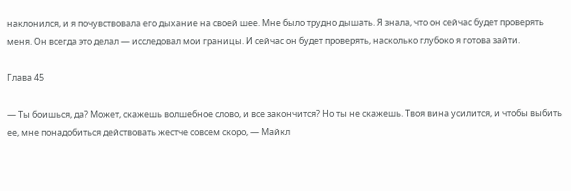наклонился, и я почувствовала его дыхание на своей шее. Мне было трудно дышать. Я знала, что он сейчас будет проверять меня. Он всегда это делал — исследовал мои границы. И сейчас он будет проверять, насколько глубоко я готова зайти.

Глава 45

— Ты боишься, да? Может, скажешь волшебное слово, и все закончится? Но ты не скажешь. Твоя вина усилится, и чтобы выбить ее, мне понадобиться действовать жестче совсем скоро, — Майкл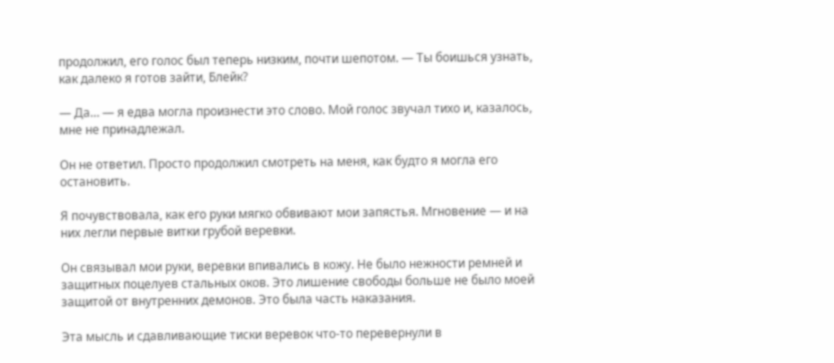продолжил, его голос был теперь низким, почти шепотом. — Ты боишься узнать, как далеко я готов зайти, Блейк?

— Да… — я едва могла произнести это слово. Мой голос звучал тихо и, казалось, мне не принадлежал.

Он не ответил. Просто продолжил смотреть на меня, как будто я могла его остановить.

Я почувствовала, как его руки мягко обвивают мои запястья. Мгновение — и на них легли первые витки грубой веревки.

Он связывал мои руки, веревки впивались в кожу. Не было нежности ремней и защитных поцелуев стальных оков. Это лишение свободы больше не было моей защитой от внутренних демонов. Это была часть наказания.

Эта мысль и сдавливающие тиски веревок что-то перевернули в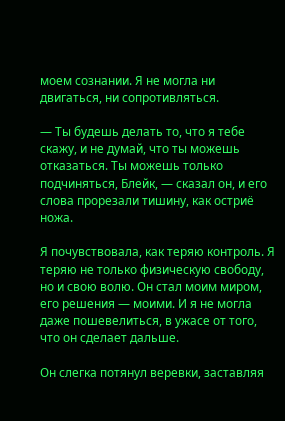моем сознании. Я не могла ни двигаться, ни сопротивляться.

— Ты будешь делать то, что я тебе скажу, и не думай, что ты можешь отказаться. Ты можешь только подчиняться, Блейк, — сказал он, и его слова прорезали тишину, как остриё ножа.

Я почувствовала, как теряю контроль. Я теряю не только физическую свободу, но и свою волю. Он стал моим миром, его решения — моими. И я не могла даже пошевелиться, в ужасе от того, что он сделает дальше.

Он слегка потянул веревки, заставляя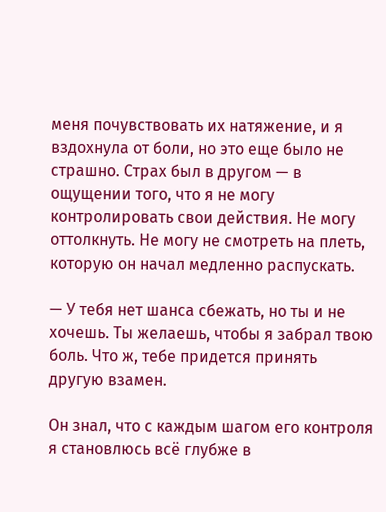меня почувствовать их натяжение, и я вздохнула от боли, но это еще было не страшно. Страх был в другом — в ощущении того, что я не могу контролировать свои действия. Не могу оттолкнуть. Не могу не смотреть на плеть, которую он начал медленно распускать.

— У тебя нет шанса сбежать, но ты и не хочешь. Ты желаешь, чтобы я забрал твою боль. Что ж, тебе придется принять другую взамен.

Он знал, что с каждым шагом его контроля я становлюсь всё глубже в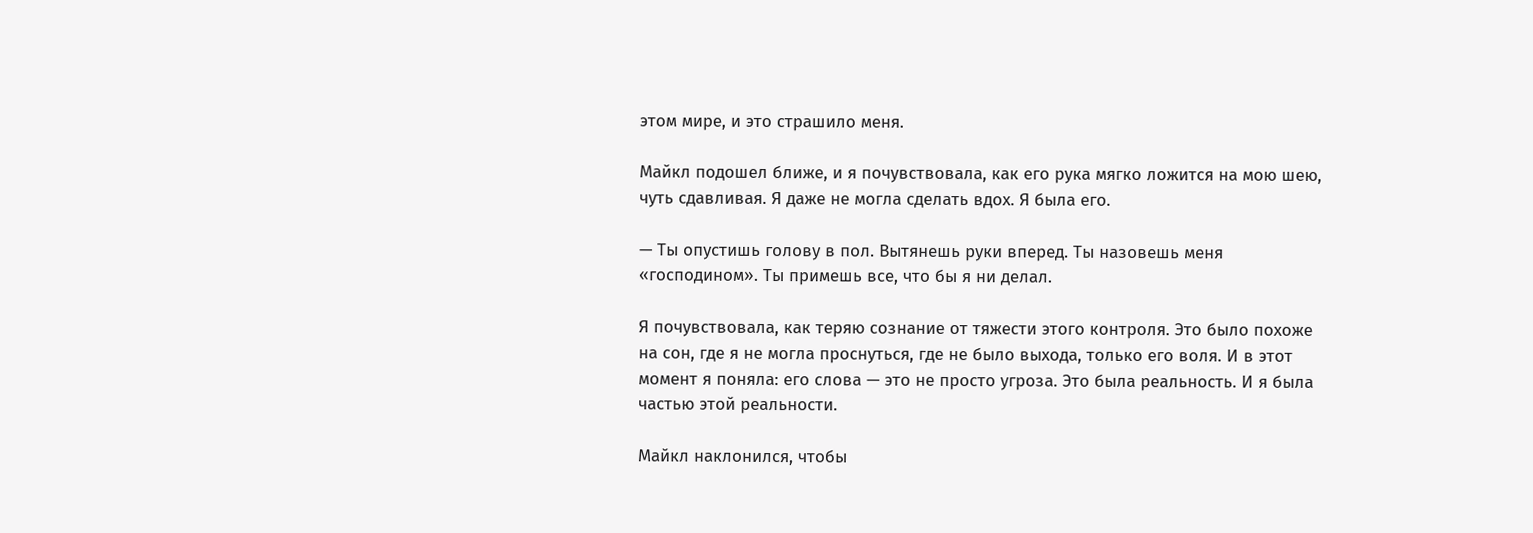этом мире, и это страшило меня.

Майкл подошел ближе, и я почувствовала, как его рука мягко ложится на мою шею, чуть сдавливая. Я даже не могла сделать вдох. Я была его.

— Ты опустишь голову в пол. Вытянешь руки вперед. Ты назовешь меня «господином». Ты примешь все, что бы я ни делал.

Я почувствовала, как теряю сознание от тяжести этого контроля. Это было похоже на сон, где я не могла проснуться, где не было выхода, только его воля. И в этот момент я поняла: его слова — это не просто угроза. Это была реальность. И я была частью этой реальности.

Майкл наклонился, чтобы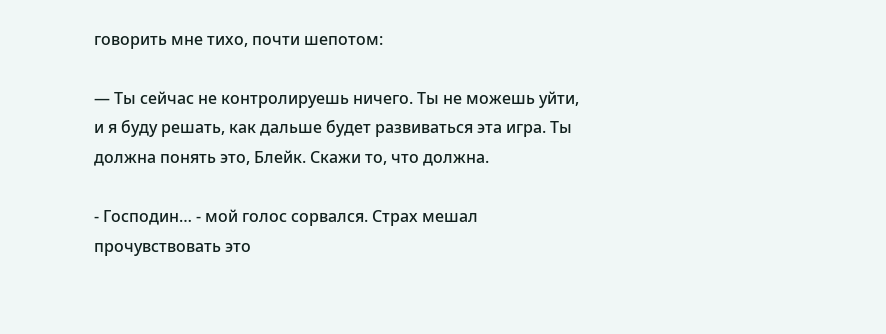говорить мне тихо, почти шепотом:

— Ты сейчас не контролируешь ничего. Ты не можешь уйти, и я буду решать, как дальше будет развиваться эта игра. Ты должна понять это, Блейк. Скажи то, что должна.

- Господин… - мой голос сорвался. Страх мешал прочувствовать это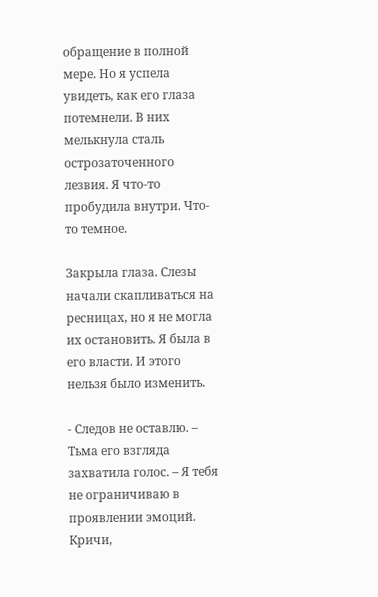обращение в полной мере. Но я успела увидеть, как его глаза потемнели. В них мелькнула сталь острозаточенного лезвия. Я что-то пробудила внутри. Что-то темное.

Закрыла глаза. Слезы начали скапливаться на ресницах, но я не могла их остановить. Я была в его власти. И этого нельзя было изменить.

- Следов не оставлю. – Тьма его взгляда захватила голос. – Я тебя не ограничиваю в проявлении эмоций. Кричи,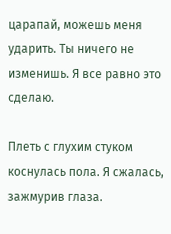царапай, можешь меня ударить. Ты ничего не изменишь. Я все равно это сделаю.

Плеть с глухим стуком коснулась пола. Я сжалась, зажмурив глаза.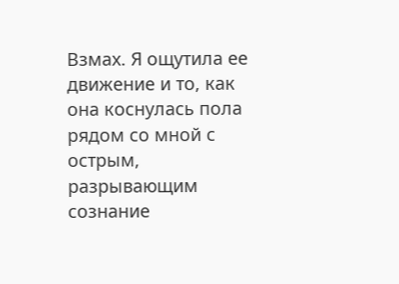Взмах. Я ощутила ее движение и то, как она коснулась пола рядом со мной с острым, разрывающим сознание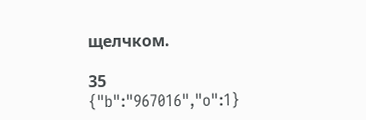щелчком.

35
{"b":"967016","o":1}